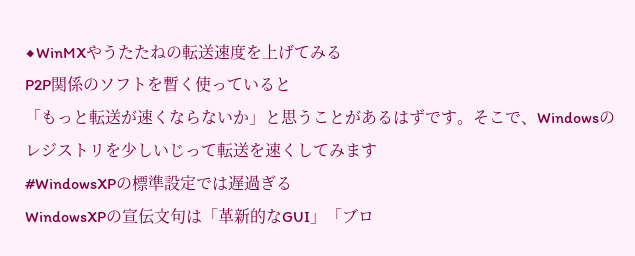◆WinMXやうたたねの転送速度を上げてみる
P2P関係のソフトを暫く使っていると
「もっと転送が速くならないか」と思うことがあるはずです。そこで、Windowsのレジストリを少しいじって転送を速くしてみます
#WindowsXPの標準設定では遅過ぎる
WindowsXPの宣伝文句は「革新的なGUI」「ブロ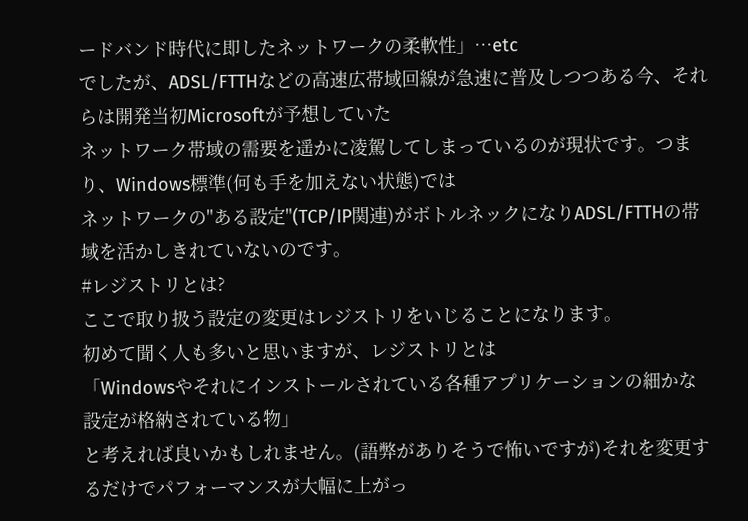ードバンド時代に即したネットワークの柔軟性」…etc
でしたが、ADSL/FTTHなどの高速広帯域回線が急速に普及しつつある今、それらは開発当初Microsoftが予想していた
ネットワーク帯域の需要を遥かに凌駕してしまっているのが現状です。つまり、Windows標準(何も手を加えない状態)では
ネットワークの"ある設定"(TCP/IP関連)がボトルネックになりADSL/FTTHの帯域を活かしきれていないのです。
#レジストリとは?
ここで取り扱う設定の変更はレジストリをいじることになります。
初めて聞く人も多いと思いますが、レジストリとは
「Windowsやそれにインストールされている各種アプリケーションの細かな設定が格納されている物」
と考えれば良いかもしれません。(語弊がありそうで怖いですが)それを変更するだけでパフォーマンスが大幅に上がっ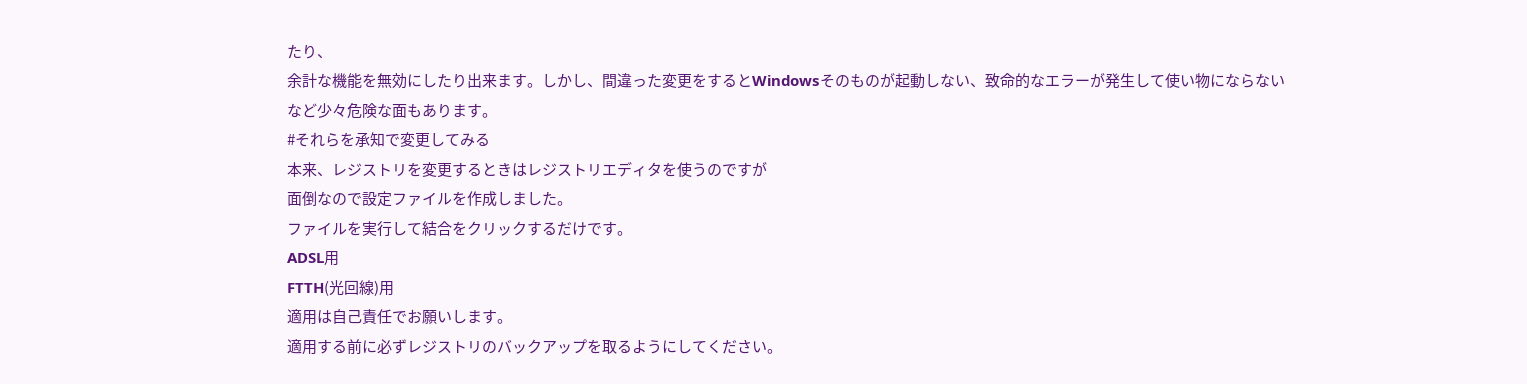たり、
余計な機能を無効にしたり出来ます。しかし、間違った変更をするとWindowsそのものが起動しない、致命的なエラーが発生して使い物にならない
など少々危険な面もあります。
#それらを承知で変更してみる
本来、レジストリを変更するときはレジストリエディタを使うのですが
面倒なので設定ファイルを作成しました。
ファイルを実行して結合をクリックするだけです。
ADSL用
FTTH(光回線)用
適用は自己責任でお願いします。
適用する前に必ずレジストリのバックアップを取るようにしてください。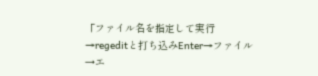「ファイル名を指定して実行→regeditと打ち込みEnter→ファイル→エ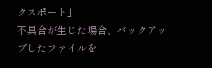クスポート」
不具合が生じた場合、バックアップしたファイルを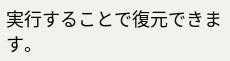実行することで復元できます。